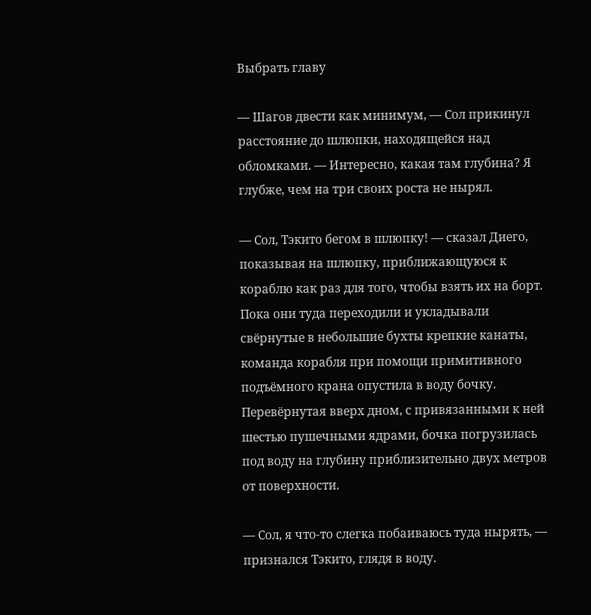Выбрать главу

— Шагов двести как минимум, — Сол прикинул расстояние до шлюпки, находящейся над обломками. — Интересно, какая там глубина? Я глубже, чем на три своих роста не нырял.

— Сол, Тэкито бегом в шлюпку! — сказал Диего, показывая на шлюпку, приближающуюся к кораблю как раз для того, чтобы взять их на борт. Пока они туда переходили и укладывали свёрнутые в небольшие бухты крепкие канаты, команда корабля при помощи примитивного подъёмного крана опустила в воду бочку. Перевёрнутая вверх дном, с привязанными к ней шестью пушечными ядрами, бочка погрузилась под воду на глубину приблизительно двух метров от поверхности.

— Сол, я что-то слегка побаиваюсь туда нырять, — признался Тэкито, глядя в воду.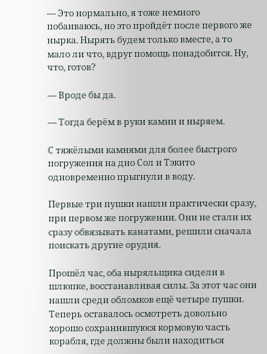— Это нормально, я тоже немного побаиваюсь, но это пройдёт после первого же нырка. Нырять будем только вместе, а то мало ли что, вдруг помощь понадобится. Ну, что, готов?

— Вроде бы да.

— Тогда берём в руки камни и ныряем.

С тяжёлыми камнями для более быстрого погружения на дно Сол и Тэкито одновременно прыгнули в воду.

Первые три пушки нашли практически сразу, при первом же погружении. Они не стали их сразу обвязывать канатами, решили сначала поискать другие орудия.

Прошёл час, оба ныряльщика сидели в шлюпке, восстанавливая силы. За этот час они нашли среди обломков ещё четыре пушки. Теперь оставалось осмотреть довольно хорошо сохранившуюся кормовую часть корабля, где должны были находиться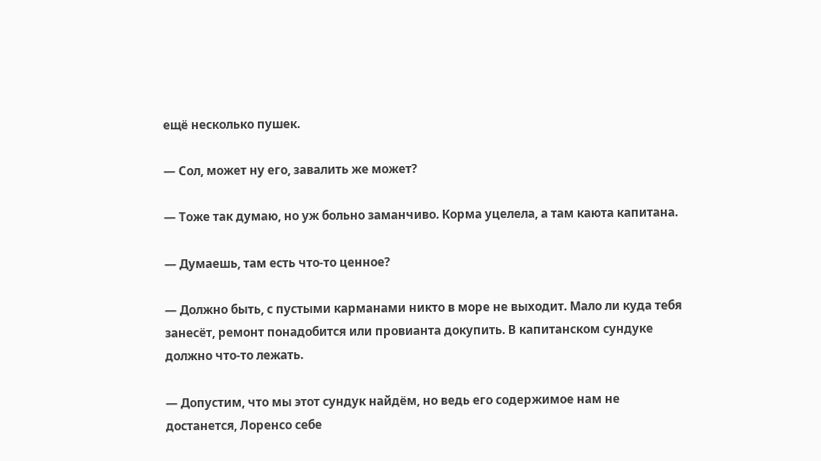ещё несколько пушек.

— Сол, может ну его, завалить же может?

— Тоже так думаю, но уж больно заманчиво. Корма уцелела, а там каюта капитана.

— Думаешь, там есть что-то ценное?

— Должно быть, с пустыми карманами никто в море не выходит. Мало ли куда тебя занесёт, ремонт понадобится или провианта докупить. В капитанском сундуке должно что-то лежать.

— Допустим, что мы этот сундук найдём, но ведь его содержимое нам не достанется, Лоренсо себе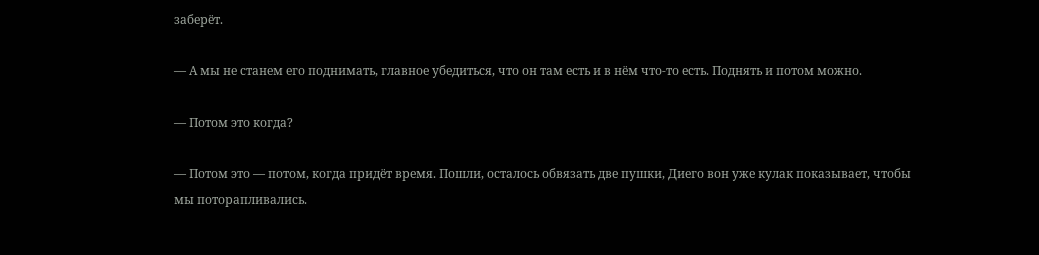заберёт.

— А мы не станем его поднимать, главное убедиться, что он там есть и в нём что-то есть. Поднять и потом можно.

— Потом это когда?

— Потом это — потом, когда придёт время. Пошли, осталось обвязать две пушки, Диего вон уже кулак показывает, чтобы мы поторапливались.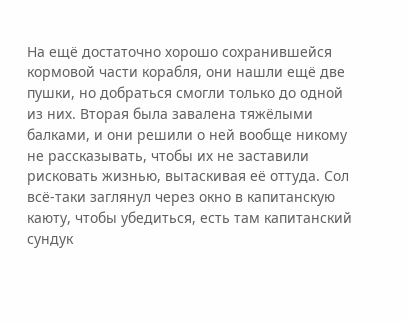На ещё достаточно хорошо сохранившейся кормовой части корабля, они нашли ещё две пушки, но добраться смогли только до одной из них. Вторая была завалена тяжёлыми балками, и они решили о ней вообще никому не рассказывать, чтобы их не заставили рисковать жизнью, вытаскивая её оттуда. Сол всё-таки заглянул через окно в капитанскую каюту, чтобы убедиться, есть там капитанский сундук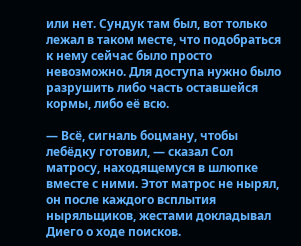или нет. Сундук там был, вот только лежал в таком месте, что подобраться к нему сейчас было просто невозможно. Для доступа нужно было разрушить либо часть оставшейся кормы, либо её всю.

— Всё, сигналь боцману, чтобы лебёдку готовил, — сказал Сол матросу, находящемуся в шлюпке вместе с ними. Этот матрос не нырял, он после каждого всплытия ныряльщиков, жестами докладывал Диего о ходе поисков.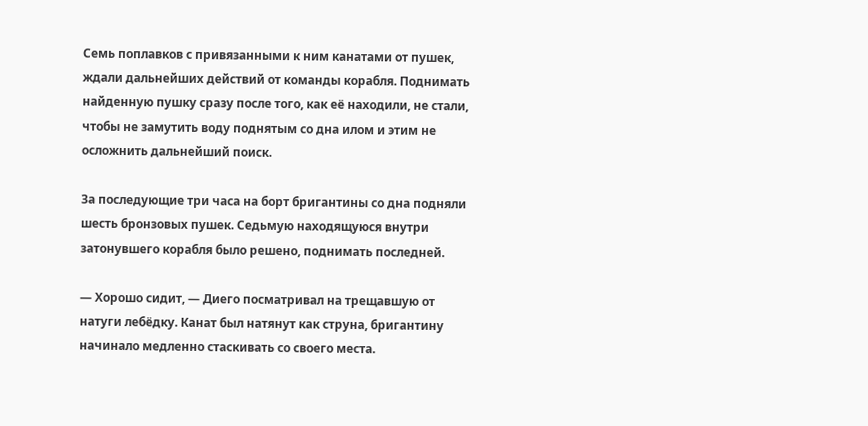Семь поплавков с привязанными к ним канатами от пушек, ждали дальнейших действий от команды корабля. Поднимать найденную пушку сразу после того, как её находили, не стали, чтобы не замутить воду поднятым со дна илом и этим не осложнить дальнейший поиск.

За последующие три часа на борт бригантины со дна подняли шесть бронзовых пушек. Седьмую находящуюся внутри затонувшего корабля было решено, поднимать последней.

— Хорошо сидит, — Диего посматривал на трещавшую от натуги лебёдку. Канат был натянут как струна, бригантину начинало медленно стаскивать со своего места.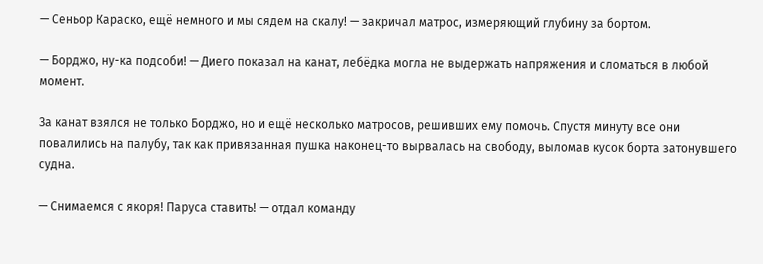— Сеньор Караско, ещё немного и мы сядем на скалу! — закричал матрос, измеряющий глубину за бортом.

— Борджо, ну-ка подсоби! — Диего показал на канат, лебёдка могла не выдержать напряжения и сломаться в любой момент.

За канат взялся не только Борджо, но и ещё несколько матросов, решивших ему помочь. Спустя минуту все они повалились на палубу, так как привязанная пушка наконец-то вырвалась на свободу, выломав кусок борта затонувшего судна.

— Снимаемся с якоря! Паруса ставить! — отдал команду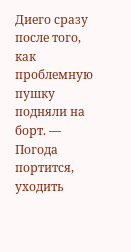Диего сразу после того, как проблемную пушку подняли на борт. — Погода портится, уходить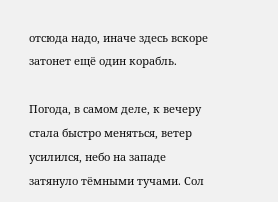отсюда надо, иначе здесь вскоре затонет ещё один корабль.

Погода, в самом деле, к вечеру стала быстро меняться, ветер усилился, небо на западе затянуло тёмными тучами. Сол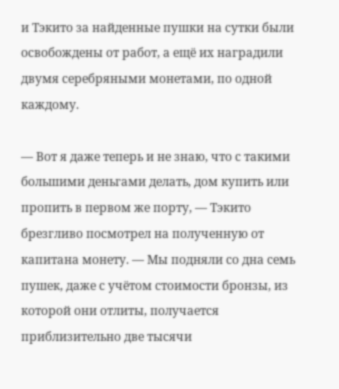и Тэкито за найденные пушки на сутки были освобождены от работ, а ещё их наградили двумя серебряными монетами, по одной каждому.

— Вот я даже теперь и не знаю, что с такими большими деньгами делать, дом купить или пропить в первом же порту, — Тэкито брезгливо посмотрел на полученную от капитана монету. — Мы подняли со дна семь пушек, даже с учётом стоимости бронзы, из которой они отлиты, получается приблизительно две тысячи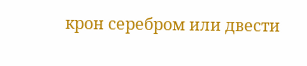крон серебром или двести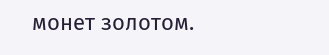монет золотом.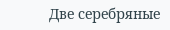Две серебряные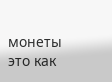монеты это как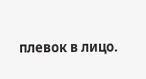плевок в лицо.